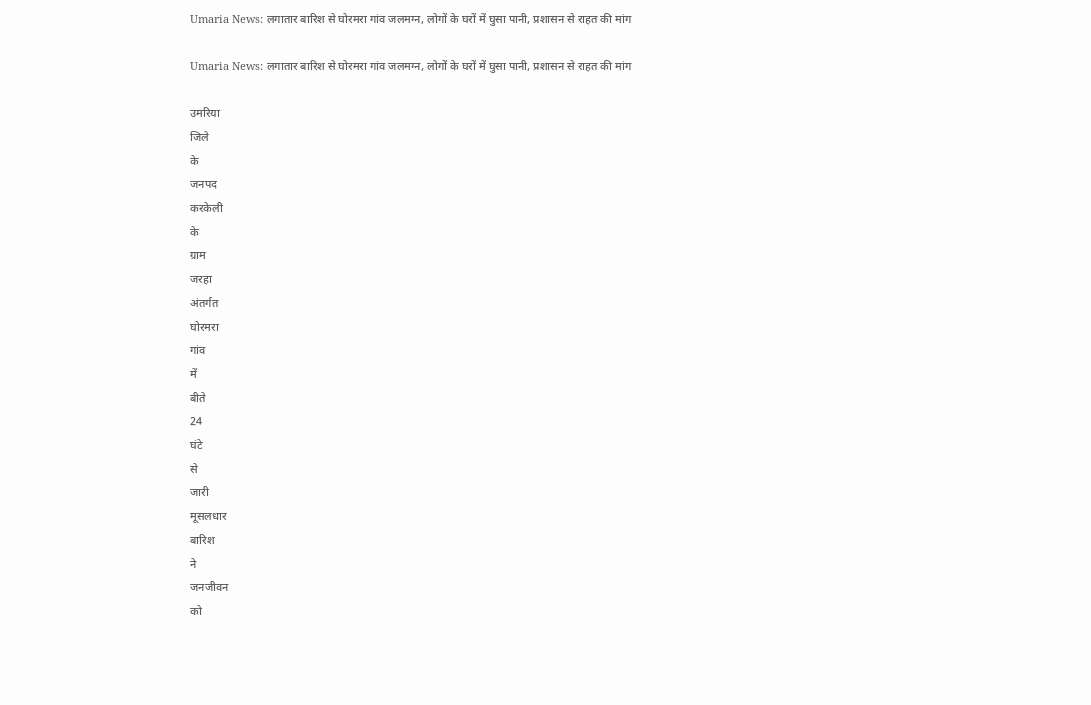Umaria News: लगातार बारिश से घोरमरा गांव जलमग्न, लोगों के घरों में घुसा पानी, प्रशासन से राहत की मांग

Umaria News: लगातार बारिश से घोरमरा गांव जलमग्न, लोगों के घरों में घुसा पानी, प्रशासन से राहत की मांग

उमरिया
जिले
के
जनपद
करकेली
के
ग्राम
जरहा
अंतर्गत
घोरमरा
गांव
में
बीते
24
घंटे
से
जारी
मूसलधार
बारिश
ने
जनजीवन
को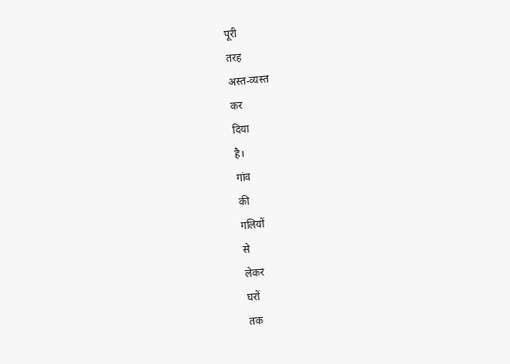पूरी
तरह
अस्त-व्यस्त
कर
दिया
है।
गांव
की
गलियों
से
लेकर
घरों
तक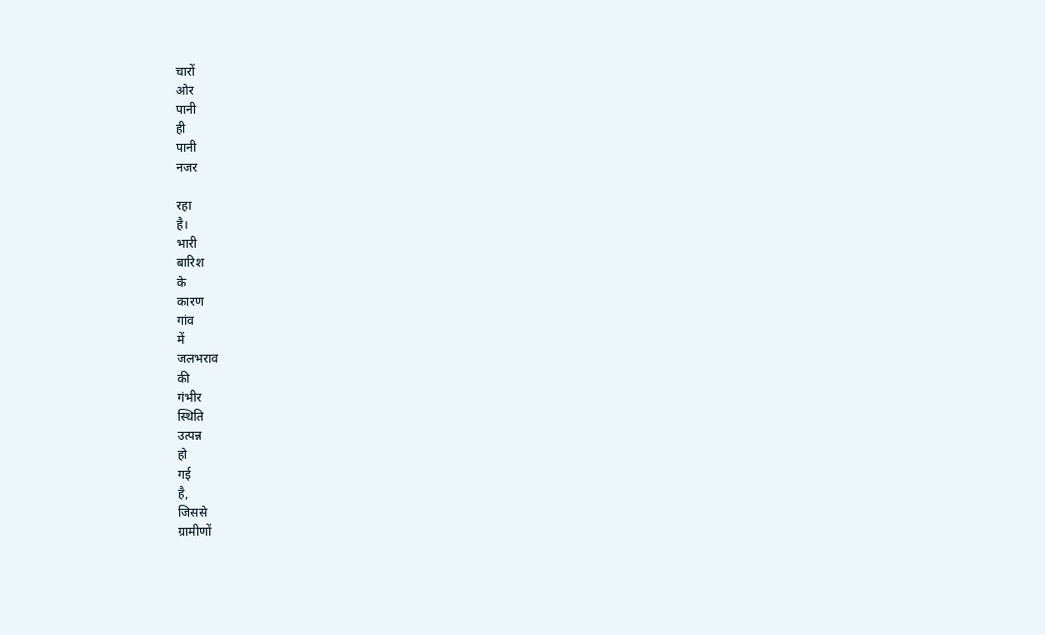चारों
ओर
पानी
ही
पानी
नजर

रहा
है।
भारी
बारिश
के
कारण
गांव
में
जलभराव
की
गंभीर
स्थिति
उत्पन्न
हो
गई
है,
जिससे
ग्रामीणों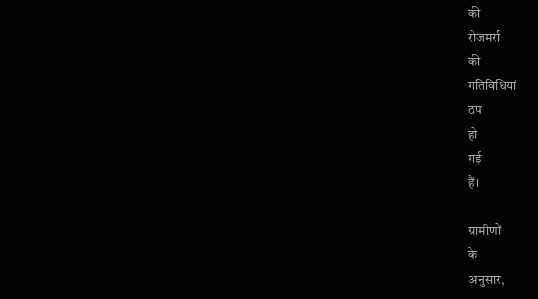की
रोजमर्रा
की
गतिविधियां
ठप
हो
गई
हैं।

ग्रामीणों
के
अनुसार,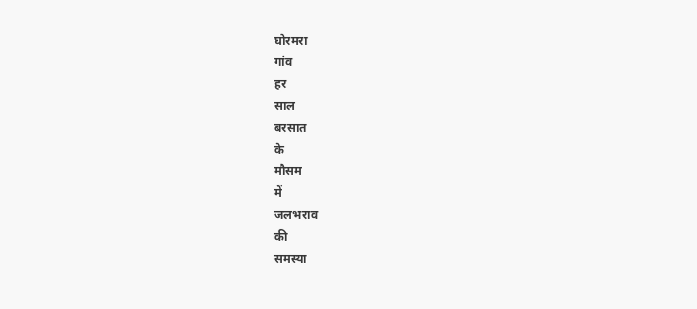घोरमरा
गांव
हर
साल
बरसात
के
मौसम
में
जलभराव
की
समस्या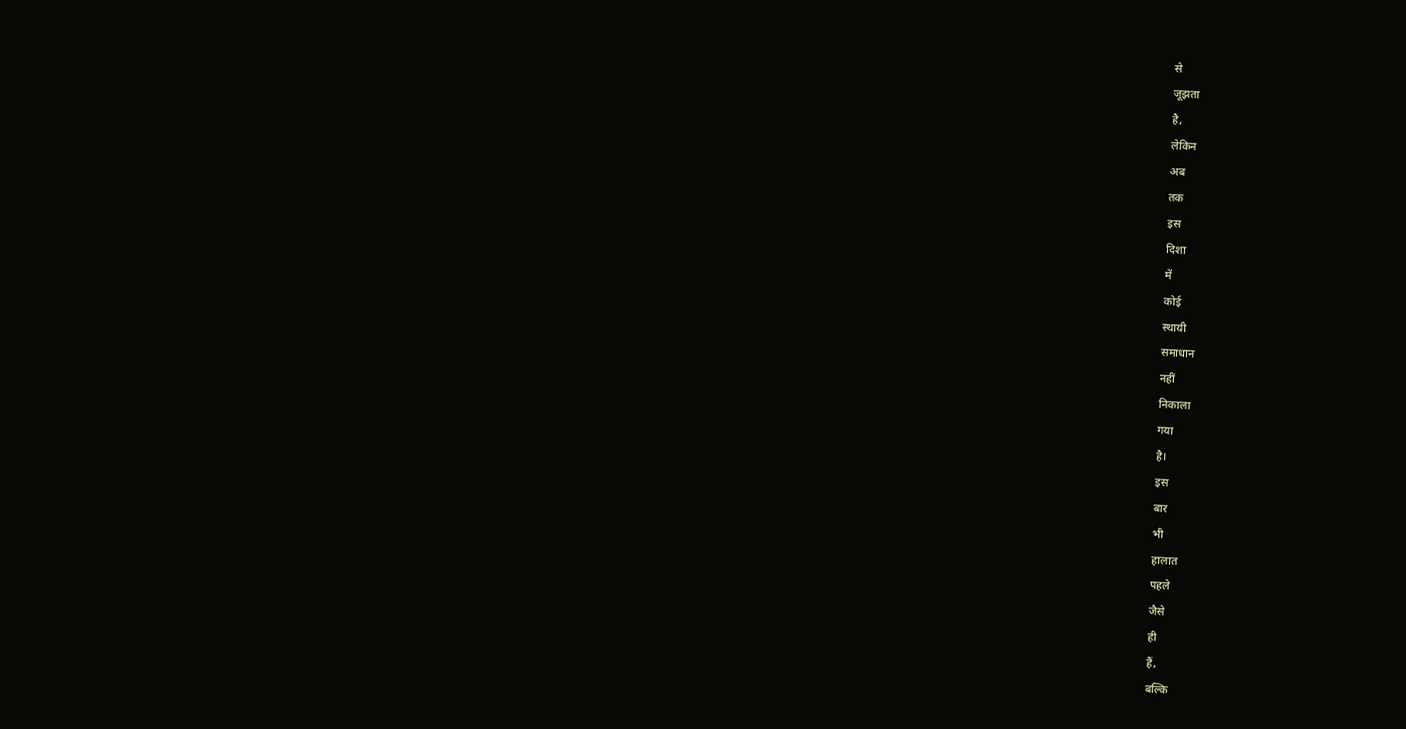से
जूझता
है,
लेकिन
अब
तक
इस
दिशा
में
कोई
स्थायी
समाधान
नहीं
निकाला
गया
है।
इस
बार
भी
हालात
पहले
जैसे
ही
हैं,
बल्कि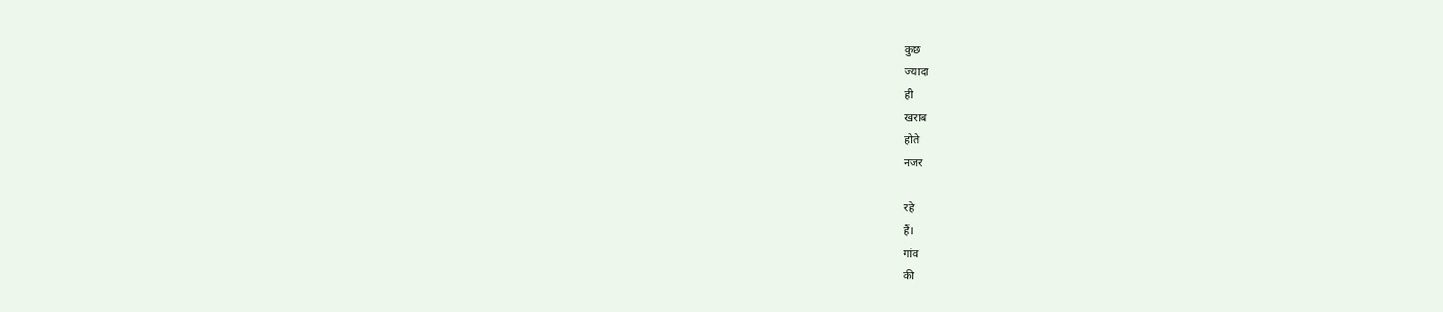कुछ
ज्यादा
ही
खराब
होते
नजर

रहे
हैं।
गांव
की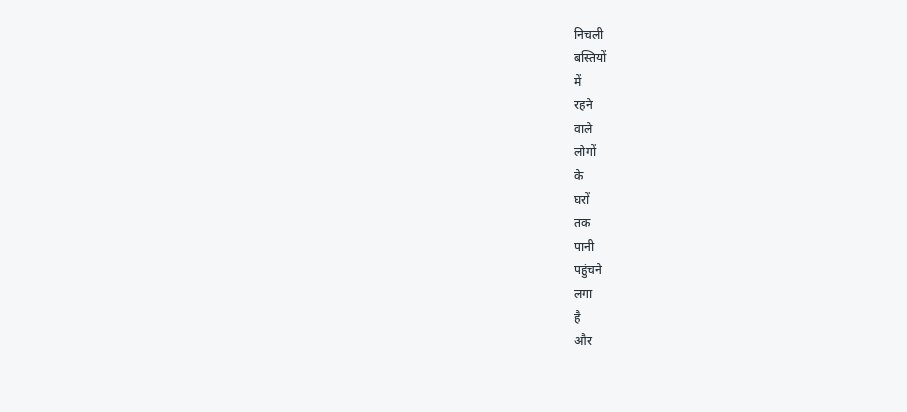निचली
बस्तियों
में
रहने
वाले
लोगों
के
घरों
तक
पानी
पहुंचने
लगा
है
और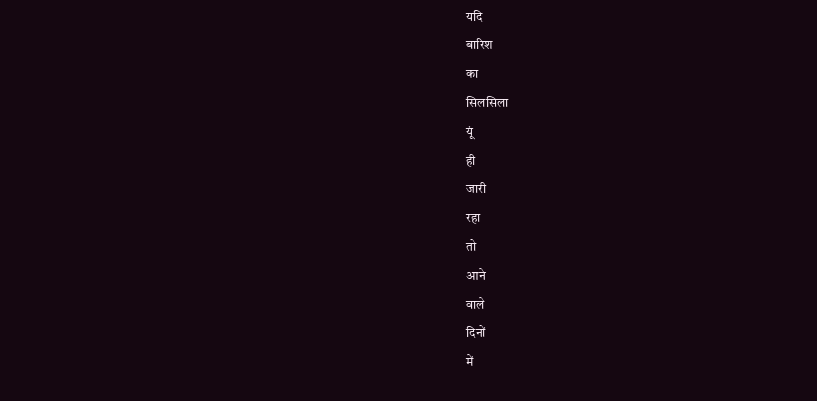यदि
बारिश
का
सिलसिला
यूं
ही
जारी
रहा
तो
आने
वाले
दिनों
में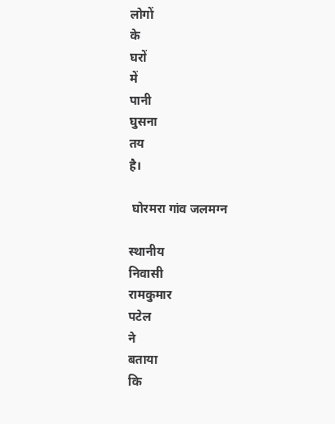लोगों
के
घरों
में
पानी
घुसना
तय
है।

 घोरमरा गांव जलमग्न

स्थानीय
निवासी
रामकुमार
पटेल
ने
बताया
कि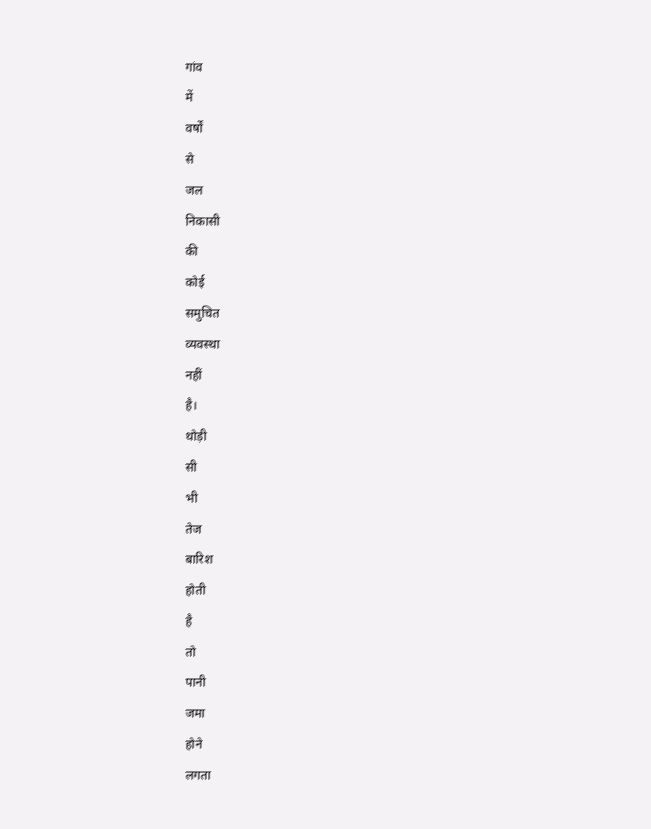गांव
में
वर्षों
से
जल
निकासी
की
कोई
समुचित
व्यवस्था
नहीं
है।
थोड़ी
सी
भी
तेज
बारिश
होती
है
तो
पानी
जमा
होने
लगता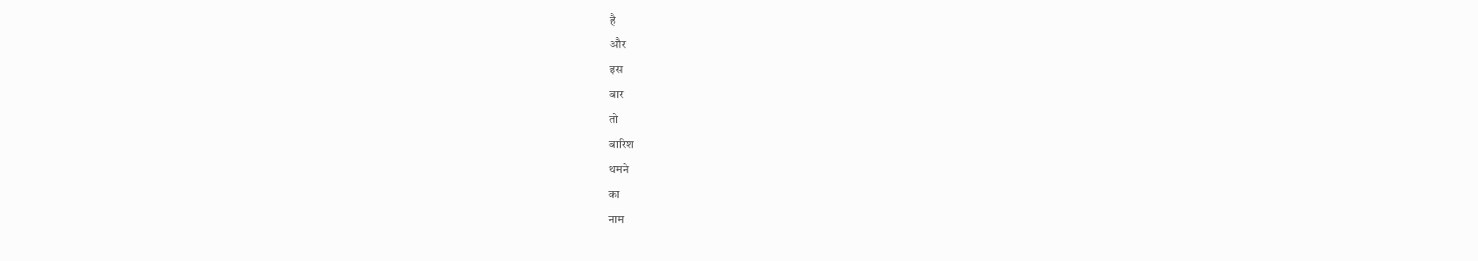है
और
इस
बार
तो
बारिश
थमने
का
नाम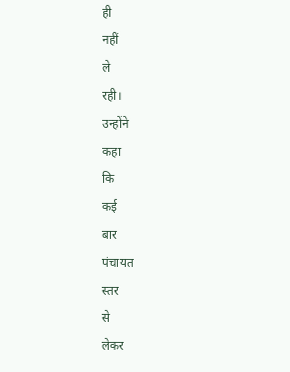ही
नहीं
ले
रही।
उन्होंने
कहा
कि
कई
बार
पंचायत
स्तर
से
लेकर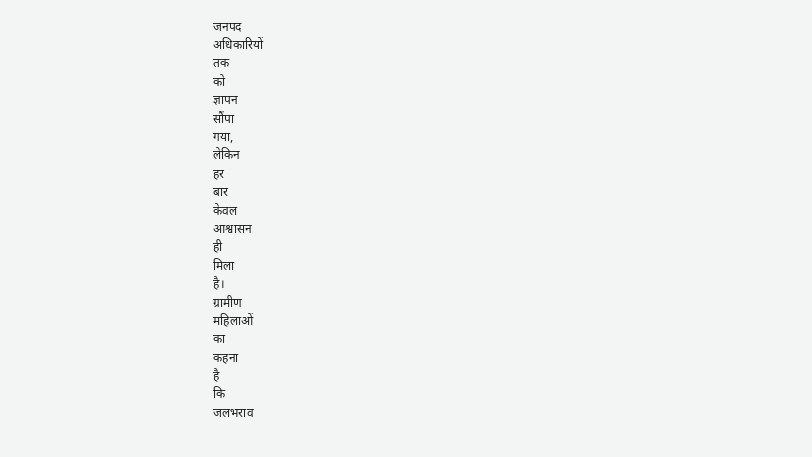जनपद
अधिकारियों
तक
को
ज्ञापन
सौंपा
गया,
लेकिन
हर
बार
केवल
आश्वासन
ही
मिला
है।
ग्रामीण
महिलाओं
का
कहना
है
कि
जलभराव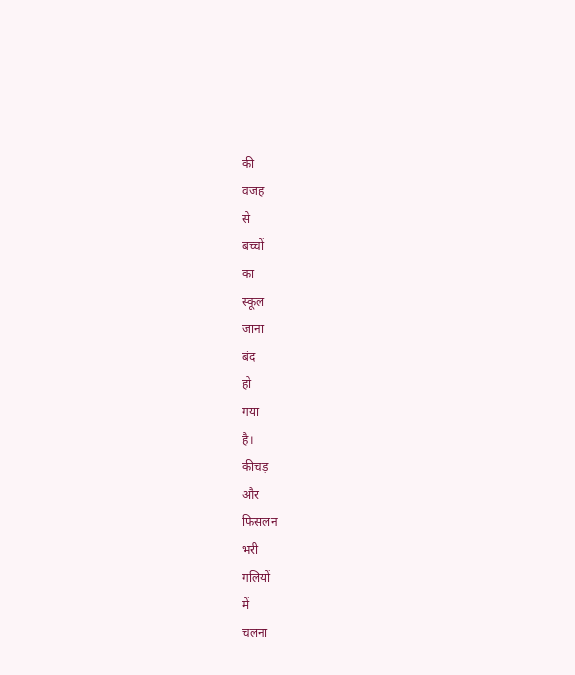की
वजह
से
बच्चों
का
स्कूल
जाना
बंद
हो
गया
है।
कीचड़
और
फिसलन
भरी
गलियों
में
चलना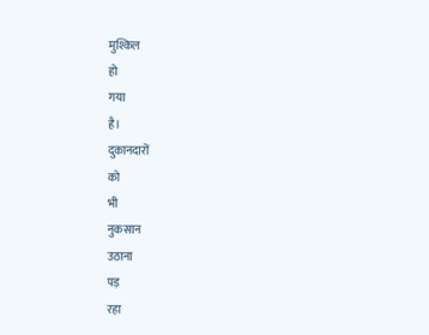मुश्किल
हो
गया
है।
दुकानदारों
को
भी
नुकसान
उठाना
पड़
रहा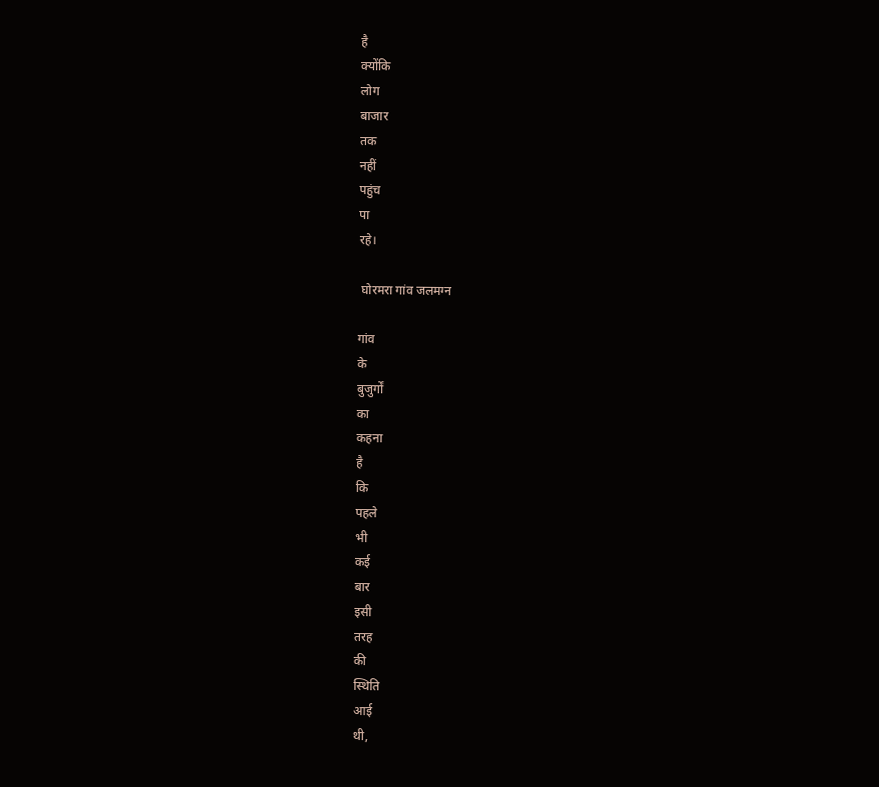है
क्योंकि
लोग
बाजार
तक
नहीं
पहुंच
पा
रहे।

 घोरमरा गांव जलमग्न

गांव
के
बुजुर्गों
का
कहना
है
कि
पहले
भी
कई
बार
इसी
तरह
की
स्थिति
आई
थी,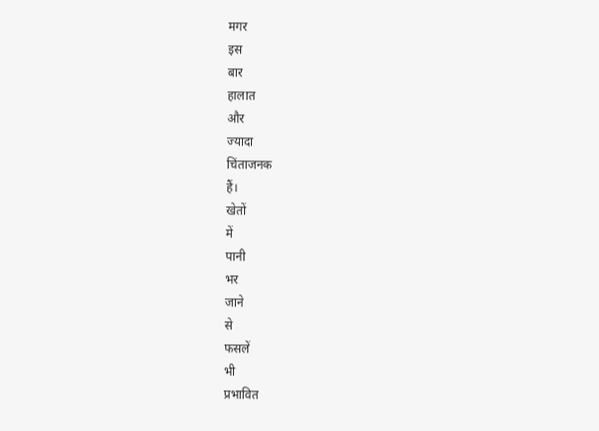मगर
इस
बार
हालात
और
ज्यादा
चिंताजनक
हैं।
खेतों
में
पानी
भर
जाने
से
फसलें
भी
प्रभावित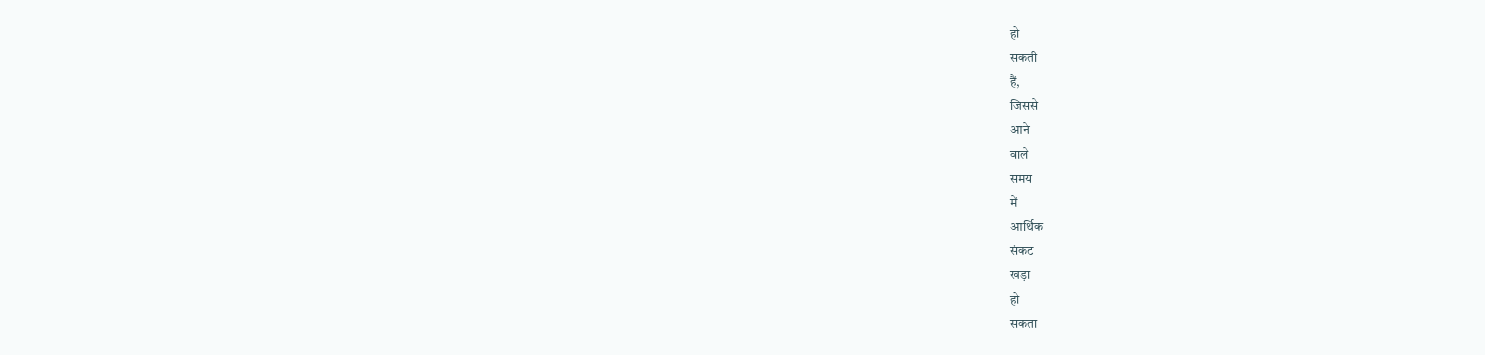हो
सकती
हैं,
जिससे
आने
वाले
समय
में
आर्थिक
संकट
खड़ा
हो
सकता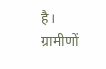है।
ग्रामीणों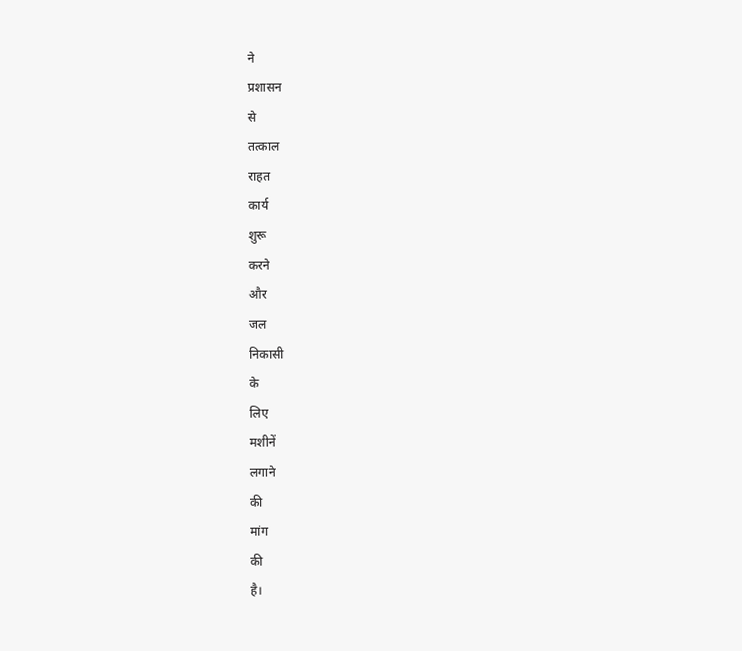ने
प्रशासन
से
तत्काल
राहत
कार्य
शुरू
करने
और
जल
निकासी
के
लिए
मशीनें
लगाने
की
मांग
की
है।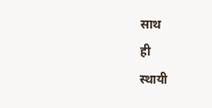साथ
ही
स्थायी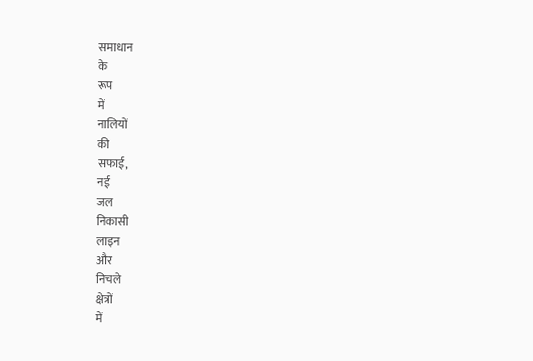समाधान
के
रूप
में
नालियों
की
सफाई,
नई
जल
निकासी
लाइन
और
निचले
क्षेत्रों
में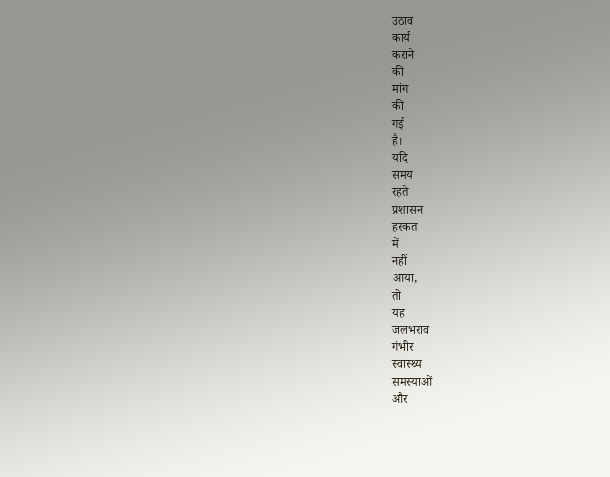उठाव
कार्य
कराने
की
मांग
की
गई
है।
यदि
समय
रहते
प्रशासन
हरकत
में
नहीं
आया,
तो
यह
जलभराव
गंभीर
स्वास्थ्य
समस्याओं
और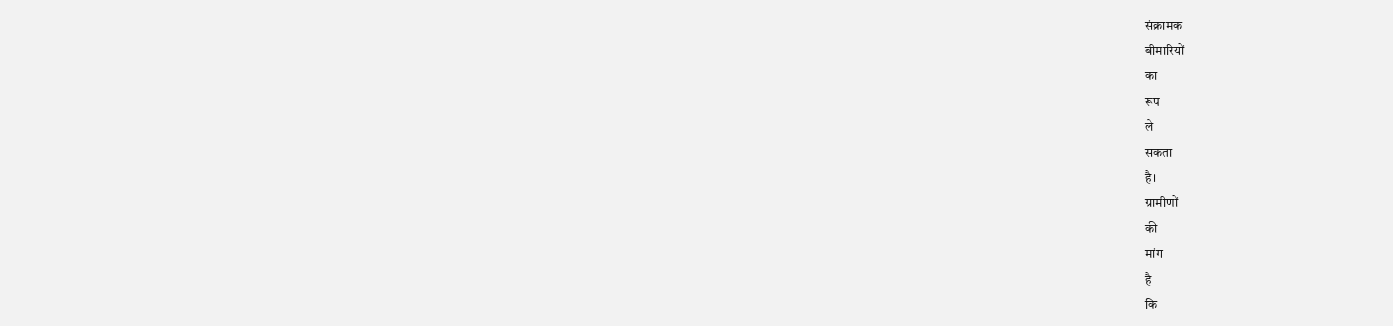संक्रामक
बीमारियों
का
रूप
ले
सकता
है।
ग्रामीणों
की
मांग
है
कि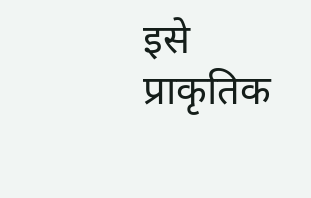इसे
प्राकृतिक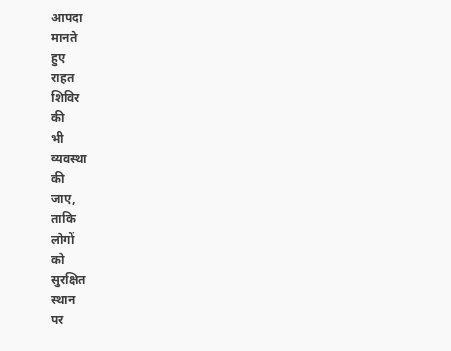आपदा
मानते
हुए
राहत
शिविर
की
भी
व्यवस्था
की
जाए,
ताकि
लोगों
को
सुरक्षित
स्थान
पर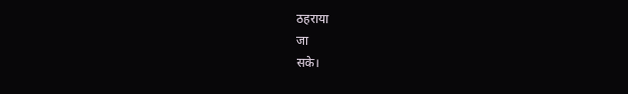ठहराया
जा
सके।